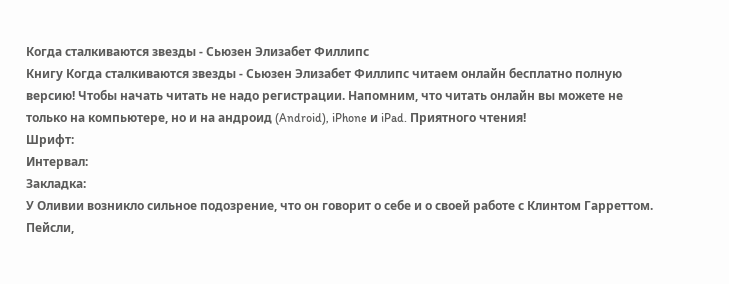Когда сталкиваются звезды - Сьюзен Элизабет Филлипс
Книгу Когда сталкиваются звезды - Сьюзен Элизабет Филлипс читаем онлайн бесплатно полную версию! Чтобы начать читать не надо регистрации. Напомним, что читать онлайн вы можете не только на компьютере, но и на андроид (Android), iPhone и iPad. Приятного чтения!
Шрифт:
Интервал:
Закладка:
У Оливии возникло сильное подозрение, что он говорит о себе и о своей работе с Клинтом Гарреттом.
Пейсли,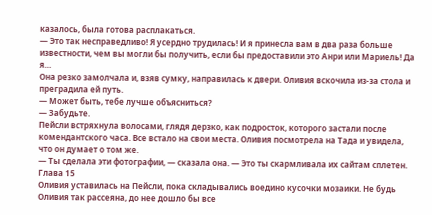казалось, была готова расплакаться.
— Это так несправедливо! Я усердно трудилась! И я принесла вам в два раза больше известности, чем вы могли бы получить, если бы предоставили это Анри или Мариель! Да я…
Она резко замолчала и, взяв сумку, направилась к двери. Оливия вскочила из-за стола и преградила ей путь.
— Может быть, тебе лучше объясниться?
— Забудьте.
Пейсли встряхнула волосами, глядя дерзко, как подросток, которого застали после комендантского часа. Все встало на свои места. Оливия посмотрела на Тада и увидела, что он думает о том же.
— Ты сделала эти фотографии, — сказала она. — Это ты скармливала их сайтам сплетен.
Глава 15
Оливия уставилась на Пейсли, пока складывались воедино кусочки мозаики. Не будь Оливия так рассеяна, до нее дошло бы все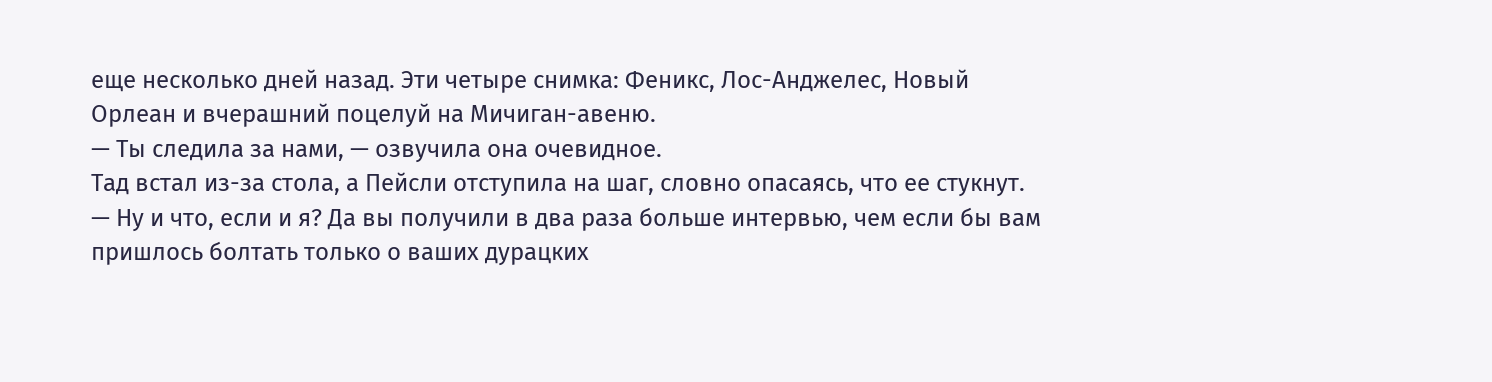еще несколько дней назад. Эти четыре снимка: Феникс, Лос-Анджелес, Новый Орлеан и вчерашний поцелуй на Мичиган-авеню.
— Ты следила за нами, — озвучила она очевидное.
Тад встал из-за стола, а Пейсли отступила на шаг, словно опасаясь, что ее стукнут.
— Ну и что, если и я? Да вы получили в два раза больше интервью, чем если бы вам пришлось болтать только о ваших дурацких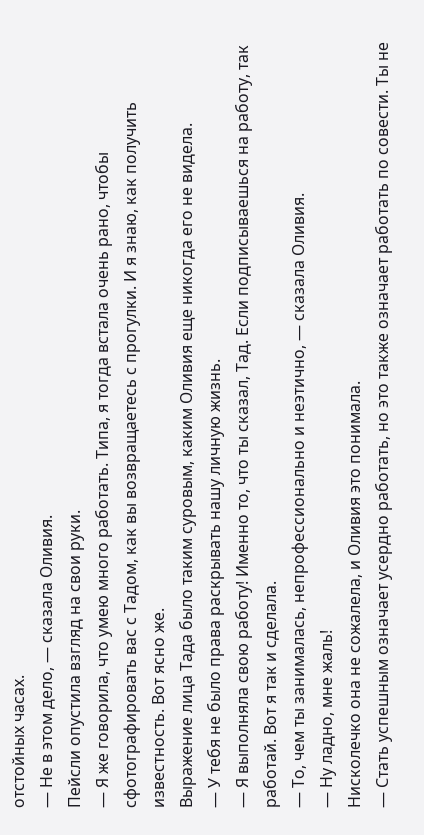отстойных часах.
— Не в этом дело, — сказала Оливия.
Пейсли опустила взгляд на свои руки.
— Я же говорила, что умею много работать. Типа, я тогда встала очень рано, чтобы сфотографировать вас с Тадом, как вы возвращаетесь с прогулки. И я знаю, как получить известность. Вот ясно же.
Выражение лица Тада было таким суровым, каким Оливия еще никогда его не видела.
— У тебя не было права раскрывать нашу личную жизнь.
— Я выполняла свою работу! Именно то, что ты сказал, Тад. Если подписываешься на работу, так работай. Вот я так и сделала.
— То, чем ты занималась, непрофессионально и неэтично, — сказала Оливия.
— Ну ладно, мне жаль!
Нисколечко она не сожалела, и Оливия это понимала.
— Стать успешным означает усердно работать, но это также означает работать по совести. Ты не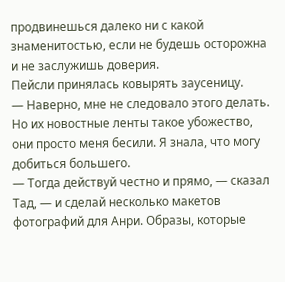продвинешься далеко ни с какой знаменитостью, если не будешь осторожна и не заслужишь доверия.
Пейсли принялась ковырять заусеницу.
— Наверно, мне не следовало этого делать. Но их новостные ленты такое убожество, они просто меня бесили. Я знала, что могу добиться большего.
— Тогда действуй честно и прямо, — сказал Тад, — и сделай несколько макетов фотографий для Анри. Образы, которые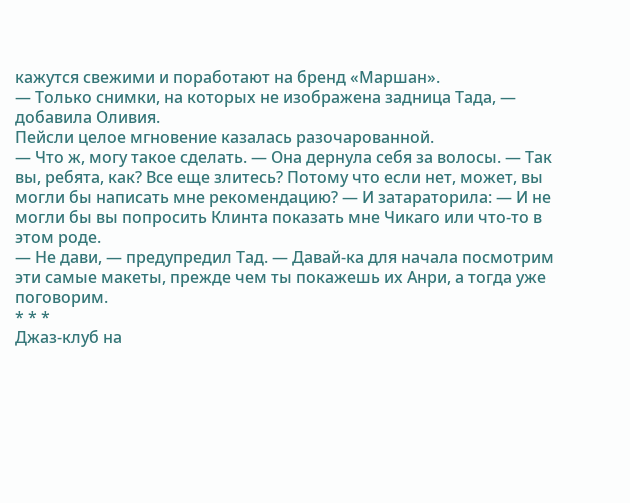кажутся свежими и поработают на бренд «Маршан».
— Только снимки, на которых не изображена задница Тада, — добавила Оливия.
Пейсли целое мгновение казалась разочарованной.
— Что ж, могу такое сделать. — Она дернула себя за волосы. — Так вы, ребята, как? Все еще злитесь? Потому что если нет, может, вы могли бы написать мне рекомендацию? — И затараторила: — И не могли бы вы попросить Клинта показать мне Чикаго или что-то в этом роде.
— Не дави, — предупредил Тад. — Давай-ка для начала посмотрим эти самые макеты, прежде чем ты покажешь их Анри, а тогда уже поговорим.
* * *
Джаз-клуб на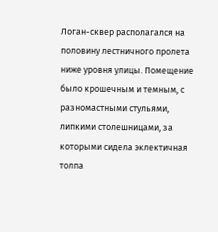Логан-сквер располагался на половину лестничного пролета ниже уровня улицы. Помещение было крошечным и темным, с разномастными стульями, липкими столешницами, за которыми сидела эклектичная толпа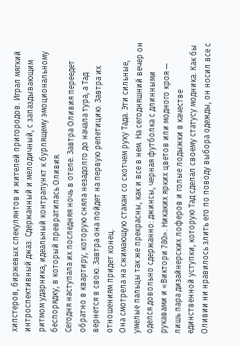хипстеров, биржевых спекулянтов и жителей пригородов. Играл мягкий интроспективный джаз. Сдержанный и мелодичный, с запаздывающим ритмом ударника, идеальный контрапункт к бурлящему эмоциональному беспорядку, в который превратилась Оливия.
Сегодня наступала их последняя ночь в отеле. Завтра Оливия переедет обратно в квартиру, которую сняла незадолго до начала тура, а Тад вернется в свою. Завтра она пойдет на первую репетицию. Завтра их отношениям придет конец.
Она смотрела на сжимающую стакан со скотчем руку Тада. Эти сильные, умелые пальцы так же прекрасны, как и все в нем. На сегодняшний вечер он оделся довольно сдержанно: джинсы, черная футболка с длинными рукавами и «Виктори 780». Никаких ярких цветов или модного кроя — лишь пара дизайнерских лоферов и голые лодыжки в качестве единственной уступки, которую Тад сделал своему статусу модника. Как бы Оливии ни нравилось злить его по поводу выбора одежды, он носил все с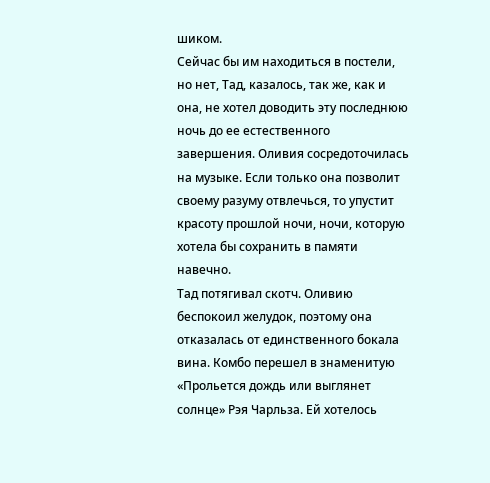шиком.
Сейчас бы им находиться в постели, но нет, Тад, казалось, так же, как и она, не хотел доводить эту последнюю ночь до ее естественного завершения. Оливия сосредоточилась на музыке. Если только она позволит своему разуму отвлечься, то упустит красоту прошлой ночи, ночи, которую хотела бы сохранить в памяти навечно.
Тад потягивал скотч. Оливию беспокоил желудок, поэтому она отказалась от единственного бокала вина. Комбо перешел в знаменитую «Прольется дождь или выглянет солнце» Рэя Чарльза. Ей хотелось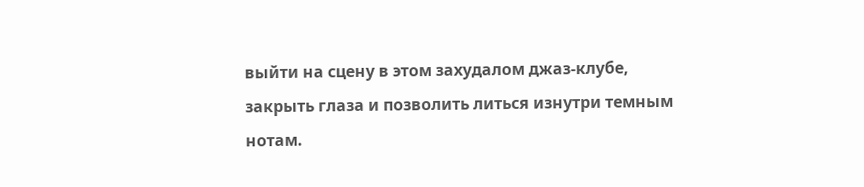выйти на сцену в этом захудалом джаз-клубе, закрыть глаза и позволить литься изнутри темным нотам.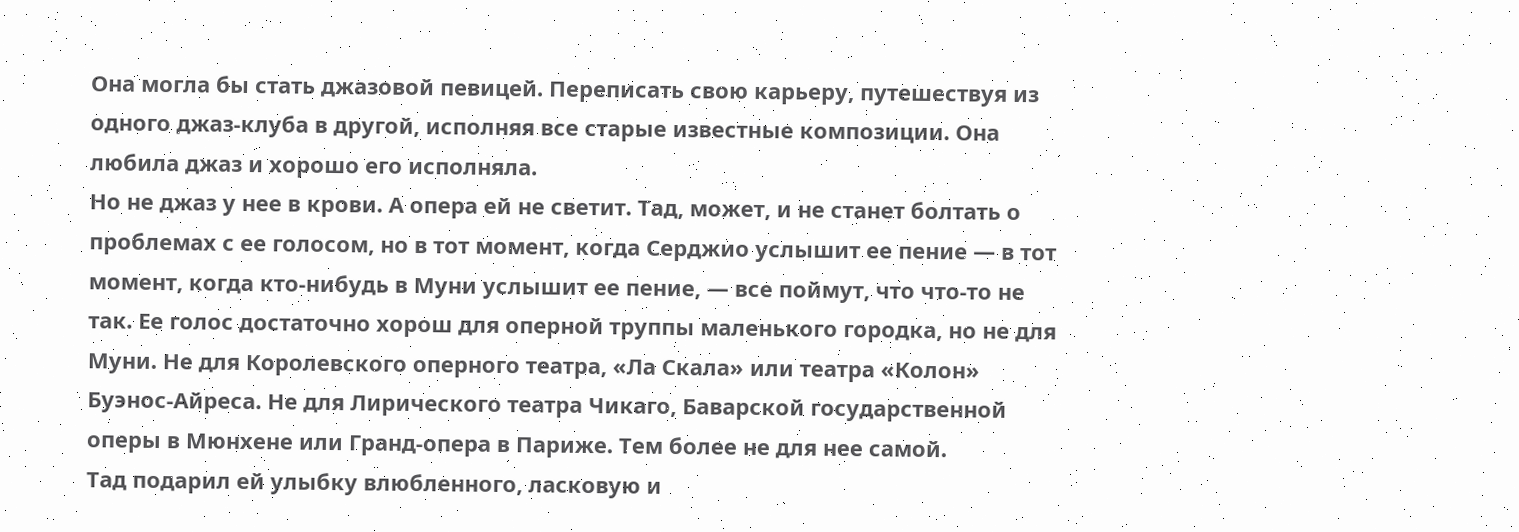Она могла бы стать джазовой певицей. Переписать свою карьеру, путешествуя из одного джаз-клуба в другой, исполняя все старые известные композиции. Она любила джаз и хорошо его исполняла.
Но не джаз у нее в крови. А опера ей не светит. Тад, может, и не станет болтать о проблемах с ее голосом, но в тот момент, когда Серджио услышит ее пение — в тот момент, когда кто-нибудь в Муни услышит ее пение, — все поймут, что что-то не так. Ее голос достаточно хорош для оперной труппы маленького городка, но не для Муни. Не для Королевского оперного театра, «Ла Скала» или театра «Колон» Буэнос-Айреса. Не для Лирического театра Чикаго, Баварской государственной оперы в Мюнхене или Гранд-опера в Париже. Тем более не для нее самой.
Тад подарил ей улыбку влюбленного, ласковую и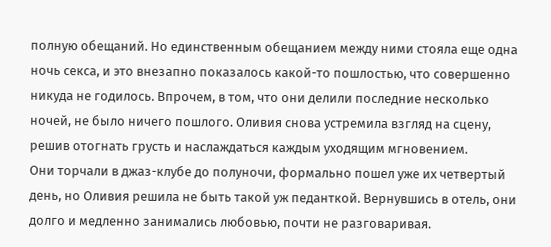полную обещаний. Но единственным обещанием между ними стояла еще одна ночь секса, и это внезапно показалось какой-то пошлостью, что совершенно никуда не годилось. Впрочем, в том, что они делили последние несколько ночей, не было ничего пошлого. Оливия снова устремила взгляд на сцену, решив отогнать грусть и наслаждаться каждым уходящим мгновением.
Они торчали в джаз-клубе до полуночи, формально пошел уже их четвертый день, но Оливия решила не быть такой уж педанткой. Вернувшись в отель, они долго и медленно занимались любовью, почти не разговаривая.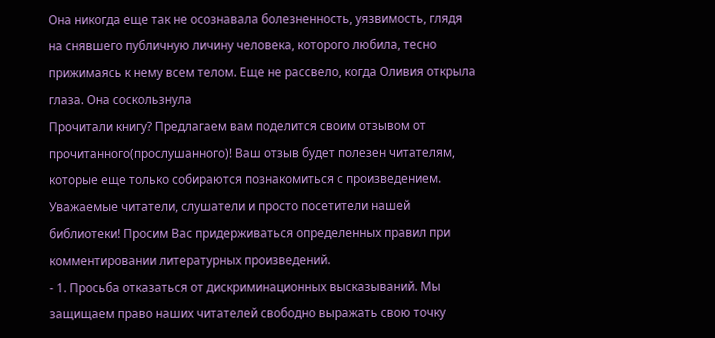Она никогда еще так не осознавала болезненность, уязвимость, глядя на снявшего публичную личину человека, которого любила, тесно прижимаясь к нему всем телом. Еще не рассвело, когда Оливия открыла глаза. Она соскользнула
Прочитали книгу? Предлагаем вам поделится своим отзывом от прочитанного(прослушанного)! Ваш отзыв будет полезен читателям, которые еще только собираются познакомиться с произведением.
Уважаемые читатели, слушатели и просто посетители нашей библиотеки! Просим Вас придерживаться определенных правил при комментировании литературных произведений.
- 1. Просьба отказаться от дискриминационных высказываний. Мы защищаем право наших читателей свободно выражать свою точку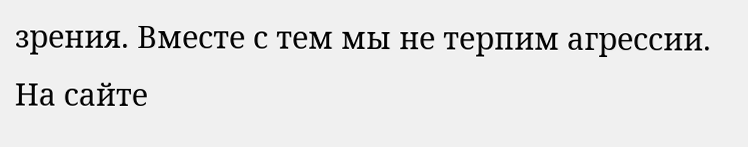зрения. Вместе с тем мы не терпим агрессии. На сайте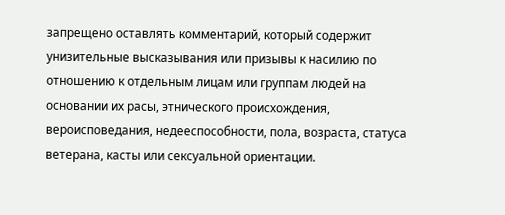запрещено оставлять комментарий, который содержит унизительные высказывания или призывы к насилию по отношению к отдельным лицам или группам людей на основании их расы, этнического происхождения, вероисповедания, недееспособности, пола, возраста, статуса ветерана, касты или сексуальной ориентации.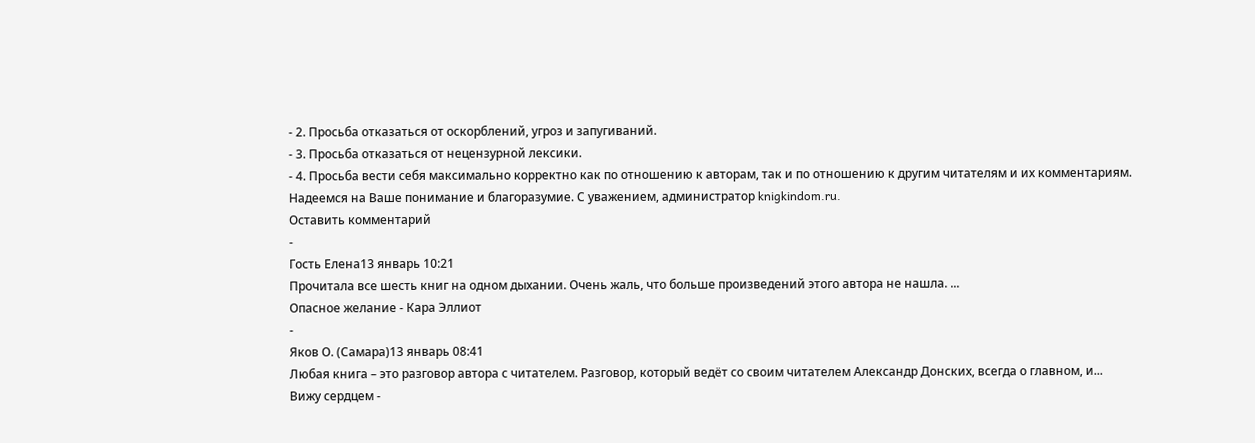- 2. Просьба отказаться от оскорблений, угроз и запугиваний.
- 3. Просьба отказаться от нецензурной лексики.
- 4. Просьба вести себя максимально корректно как по отношению к авторам, так и по отношению к другим читателям и их комментариям.
Надеемся на Ваше понимание и благоразумие. С уважением, администратор knigkindom.ru.
Оставить комментарий
-
Гость Елена13 январь 10:21
Прочитала все шесть книг на одном дыхании. Очень жаль, что больше произведений этого автора не нашла. ...
Опасное желание - Кара Эллиот
-
Яков О. (Самара)13 январь 08:41
Любая книга – это разговор автора с читателем. Разговор, который ведёт со своим читателем Александр Донских, всегда о главном, и...
Вижу сердцем -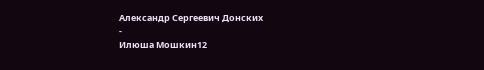Александр Сергеевич Донских
-
Илюша Мошкин12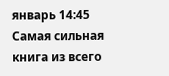январь 14:45
Самая сильная книга из всего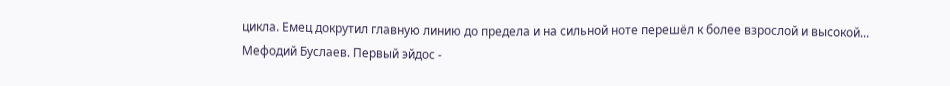цикла. Емец докрутил главную линию до предела и на сильной ноте перешёл к более взрослой и высокой...
Мефодий Буслаев. Первый эйдос -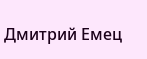Дмитрий Емец